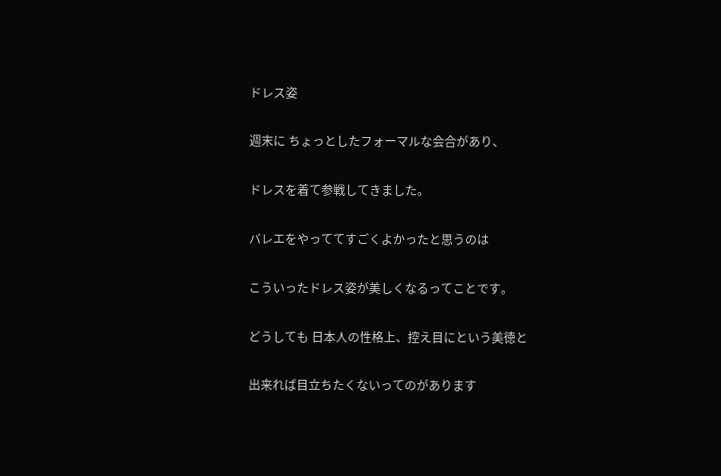ドレス姿

週末に ちょっとしたフォーマルな会合があり、

ドレスを着て参戦してきました。

バレエをやっててすごくよかったと思うのは

こういったドレス姿が美しくなるってことです。

どうしても 日本人の性格上、控え目にという美徳と

出来れば目立ちたくないってのがあります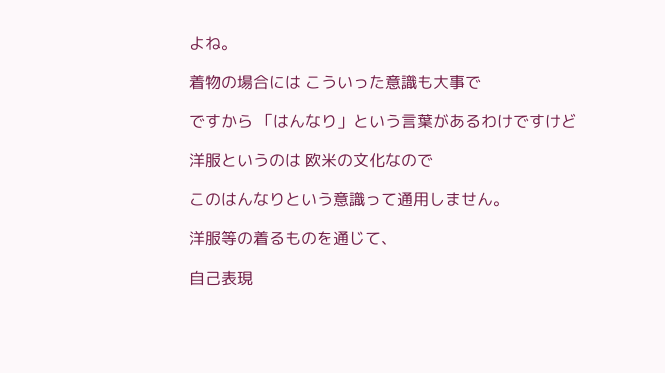よね。

着物の場合には こういった意識も大事で

ですから 「はんなり」という言葉があるわけですけど

洋服というのは 欧米の文化なので

このはんなりという意識って通用しません。

洋服等の着るものを通じて、

自己表現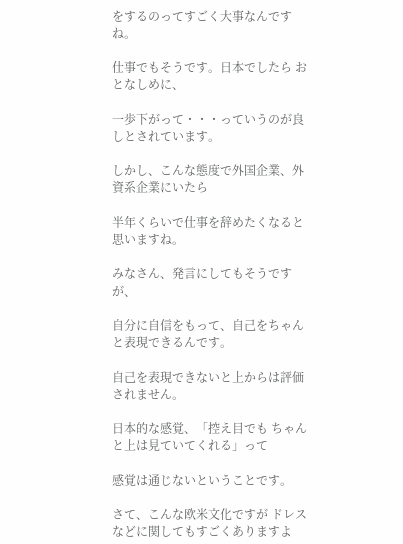をするのってすごく大事なんですね。

仕事でもそうです。日本でしたら おとなしめに、

一歩下がって・・・っていうのが良しとされています。

しかし、こんな態度で外国企業、外資系企業にいたら

半年くらいで仕事を辞めたくなると思いますね。

みなさん、発言にしてもそうですが、

自分に自信をもって、自己をちゃんと表現できるんです。

自己を表現できないと上からは評価されません。

日本的な感覚、「控え目でも ちゃんと上は見ていてくれる」って

感覚は通じないということです。

さて、こんな欧米文化ですが ドレスなどに関してもすごくありますよ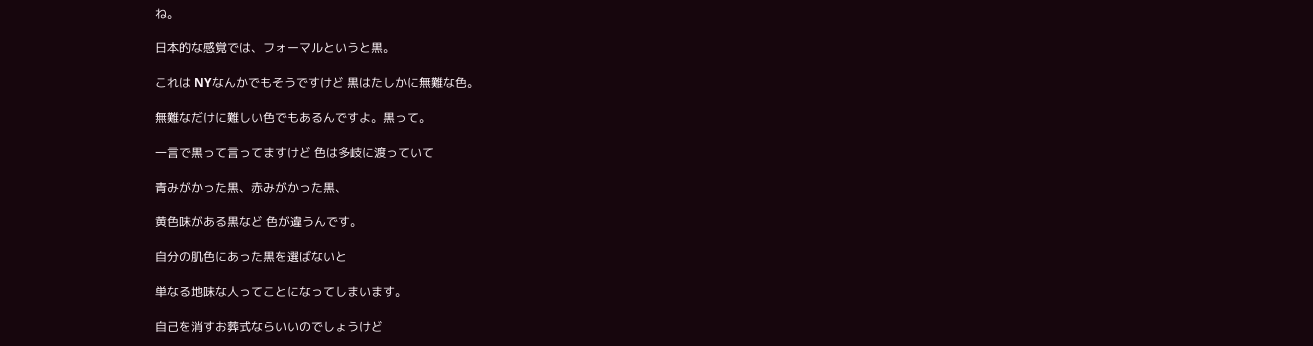ね。

日本的な感覚では、フォーマルというと黒。

これは NYなんかでもそうですけど 黒はたしかに無難な色。

無難なだけに難しい色でもあるんですよ。黒って。

一言で黒って言ってますけど 色は多岐に渡っていて

青みがかった黒、赤みがかった黒、

黄色味がある黒など 色が違うんです。

自分の肌色にあった黒を選ばないと

単なる地味な人ってことになってしまいます。

自己を消すお葬式ならいいのでしょうけど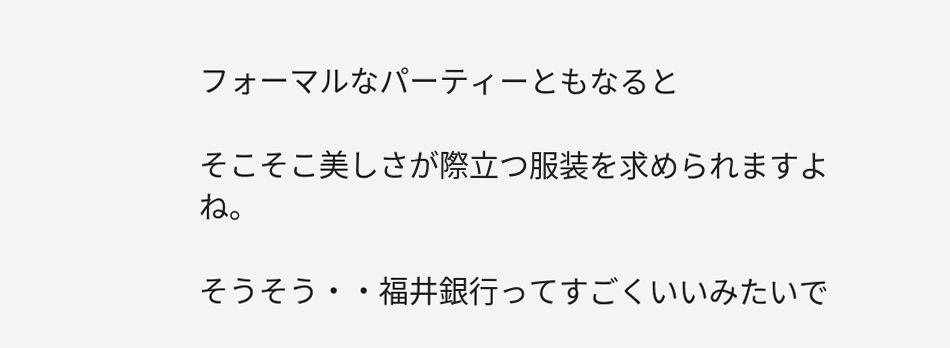フォーマルなパーティーともなると

そこそこ美しさが際立つ服装を求められますよね。

そうそう・・福井銀行ってすごくいいみたいで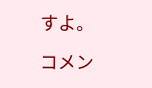すよ。

コメン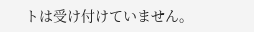トは受け付けていません。